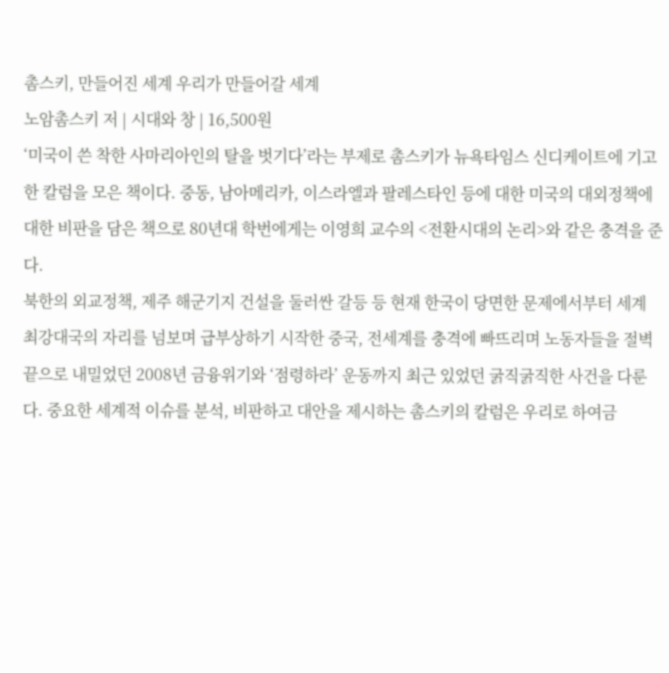촘스키, 만들어진 세계 우리가 만들어갈 세계
노암촘스키 저 | 시대와 창 | 16,500원
‘미국이 쓴 착한 사마리아인의 탈을 벗기다’라는 부제로 촘스키가 뉴욕타임스 신디케이트에 기고한 칼럼을 모은 책이다. 중동, 남아메리카, 이스라엘과 팔레스타인 등에 대한 미국의 대외정책에 대한 비판을 담은 책으로 80년대 학번에게는 이영희 교수의 <전환시대의 논리>와 같은 충격을 준다.
북한의 외교정책, 제주 해군기지 건설을 둘러싼 갈등 등 현재 한국이 당면한 문제에서부터 세계 최강대국의 자리를 넘보며 급부상하기 시작한 중국, 전세계를 충격에 빠뜨리며 노동자들을 절벽 끝으로 내밀었던 2008년 금융위기와 ‘점령하라’ 운동까지 최근 있었던 굵직굵직한 사건을 다룬다. 중요한 세계적 이슈를 분석, 비판하고 대안을 제시하는 촘스키의 칼럼은 우리로 하여금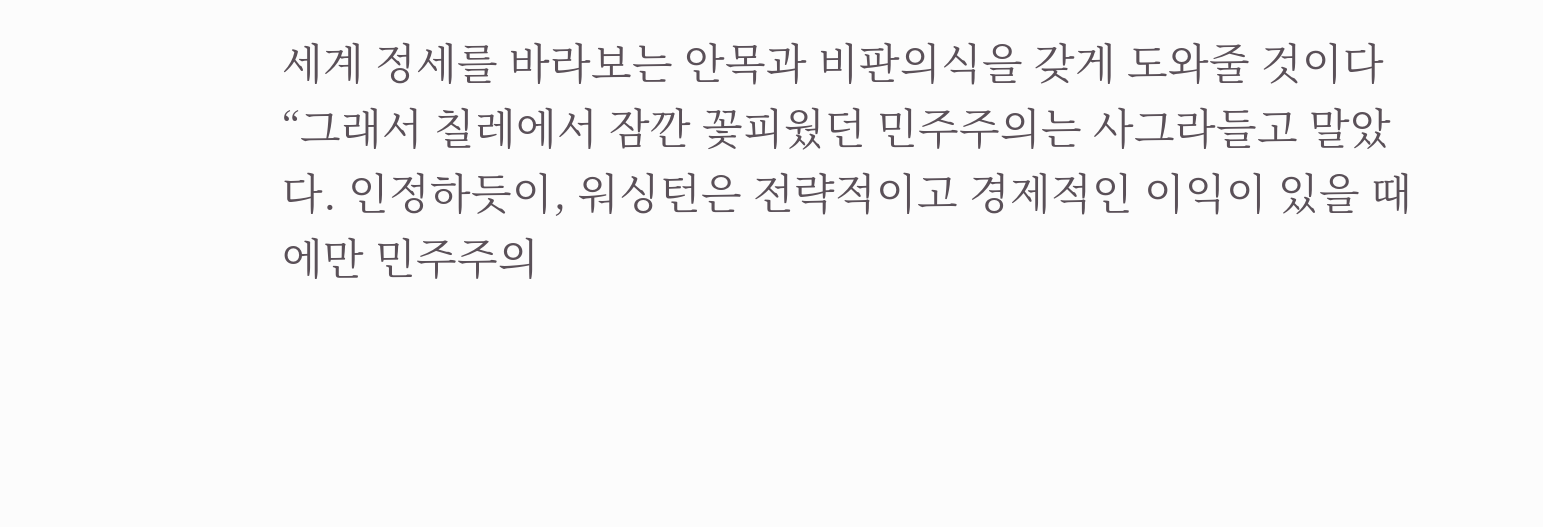세계 정세를 바라보는 안목과 비판의식을 갖게 도와줄 것이다
“그래서 칠레에서 잠깐 꽃피웠던 민주주의는 사그라들고 말았다. 인정하듯이, 워싱턴은 전략적이고 경제적인 이익이 있을 때에만 민주주의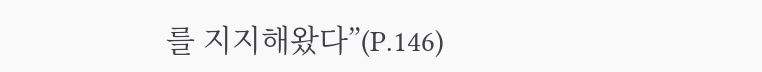를 지지해왔다”(P.146)